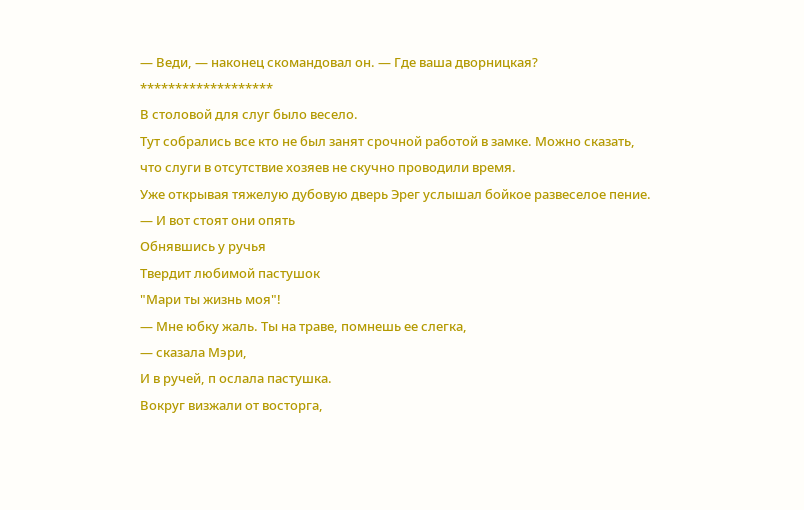— Веди, — наконец скомандовал он. — Где ваша дворницкая?
*******************
В столовой для слуг было весело.
Тут собрались все кто не был занят срочной работой в замке. Можно сказать, что слуги в отсутствие хозяев не скучно проводили время.
Уже открывая тяжелую дубовую дверь Эрег услышал бойкое развеселое пение.
— И вот стоят они опять
Обнявшись у ручья
Твердит любимой пастушок
"Мари ты жизнь моя"!
— Мне юбку жаль. Ты на траве, помнешь ее слегка,
— сказала Мэри,
И в ручей, п ослала пастушка.
Вокруг визжали от восторга,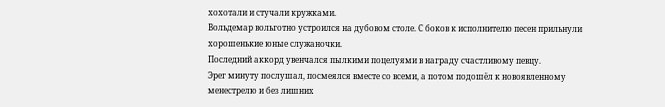хохотали и стучали кружками.
Вольдемар вольготно устроился на дубовом столе. С боков к исполнителю песен прильнули хорошенькие юные служаночки.
Последний аккорд увенчался пылкими поцелуями в награду счастливому певцу.
Эрег минуту послушал, посмеялся вместе со всеми, а потом подошёл к новоявленному менестрелю и без лишних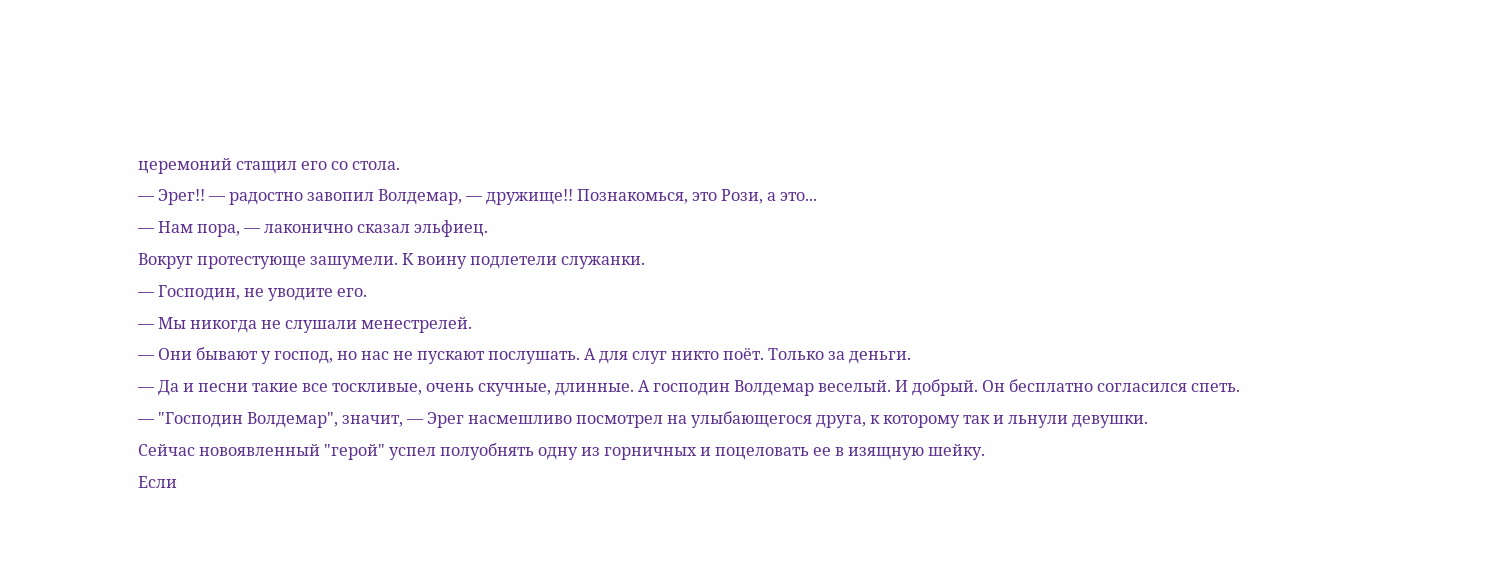церемоний стащил его со стола.
— Эрег!! — радостно завопил Волдемар, — дружище!! Познакомься, это Рози, а это...
— Нам пора, — лаконично сказал эльфиец.
Вокруг протестующе зашумели. К воину подлетели служанки.
— Господин, не уводите его.
— Мы никогда не слушали менестрелей.
— Они бывают у господ, но нас не пускают послушать. А для слуг никто поёт. Только за деньги.
— Да и песни такие все тоскливые, очень скучные, длинные. А господин Волдемар веселый. И добрый. Он бесплатно согласился спеть.
— "Господин Волдемар", значит, — Эрег насмешливо посмотрел на улыбающегося друга, к которому так и льнули девушки.
Сейчас новоявленный "герой" успел полуобнять одну из горничных и поцеловать ее в изящную шейку.
Если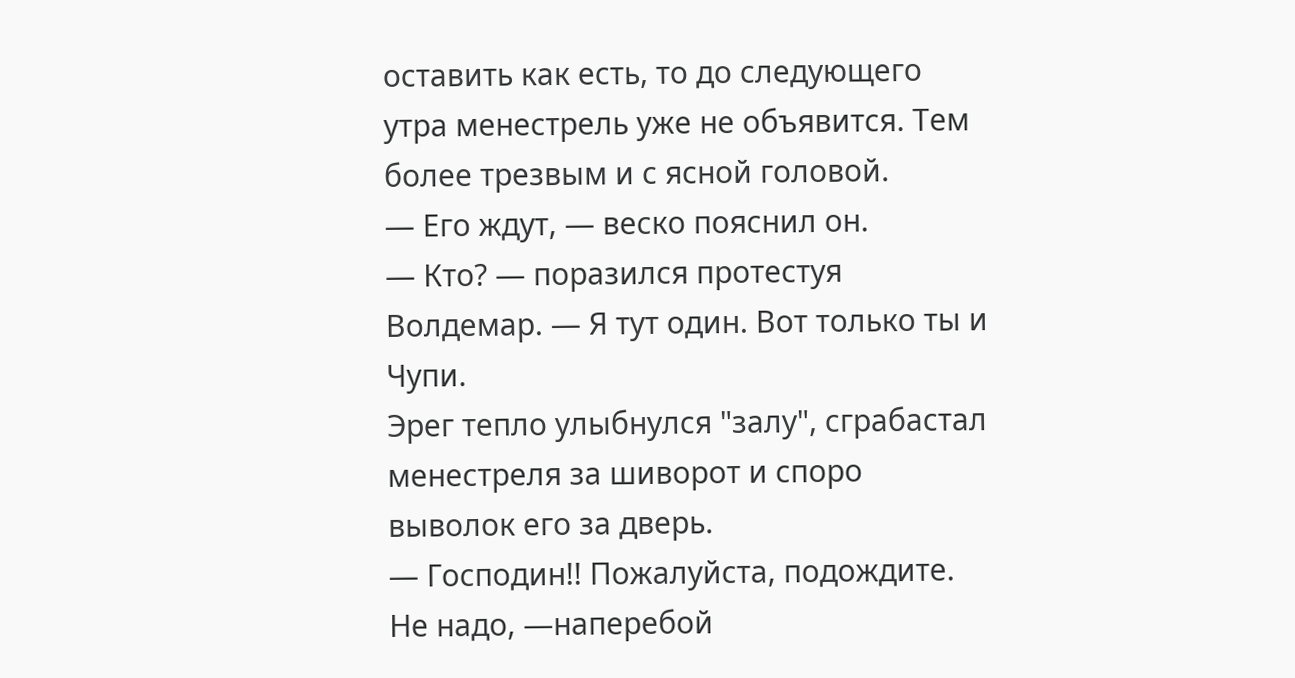оставить как есть, то до следующего утра менестрель уже не объявится. Тем более трезвым и с ясной головой.
— Его ждут, — веско пояснил он.
— Кто? — поразился протестуя Волдемар. — Я тут один. Вот только ты и Чупи.
Эрег тепло улыбнулся "залу", сграбастал менестреля за шиворот и споро выволок его за дверь.
— Господин!! Пожалуйста, подождите. Не надо, —наперебой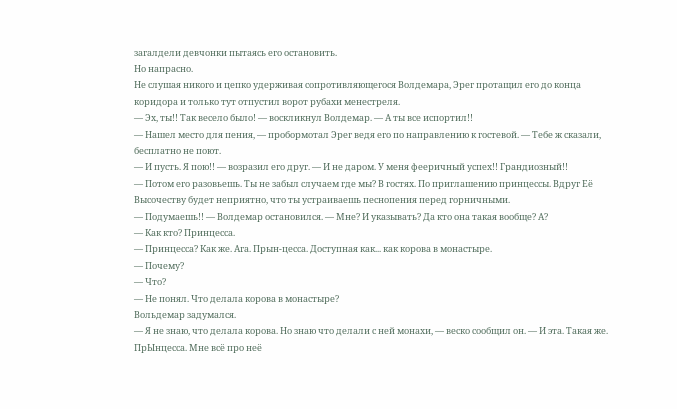загалдели девчонки пытаясь его остановить.
Но напрасно.
Не слушая никого и цепко удерживая сопротивляющегося Волдемара, Эрег протащил его до конца коридора и только тут отпустил ворот рубахи менестреля.
— Эх, ты!! Так весело было! — воскликнул Волдемар. — А ты все испортил!!
— Нашел место для пения, — пробормотал Эрег ведя его по направлению к гостевой. — Тебе ж сказали, бесплатно не поют.
— И пусть. Я пою!! — возразил его друг. — И не даром. У меня фееричный успех!! Грандиозный!!
— Потом его разовьешь. Ты не забыл случаем где мы? В гостях. По приглашению принцессы. Вдруг Её Высочеству будет неприятно, что ты устраиваешь песнопения перед горничными.
— Подумаешь!! — Волдемар остановился. — Мне? И указывать? Да кто она такая вообще? А?
— Как кто? Принцесса.
— Принцесса? Как же. Ага. Прын-цесса. Доступная как... как корова в монастыре.
— Почему?
— Что?
— Не понял. Что делала корова в монастыре?
Вольдемар задумался.
— Я не знаю, что делала корова. Но знаю что делали с ней монахи, — веско сообщил он. — И эта. Такая же. ПрЫнцесса. Мне всё про неё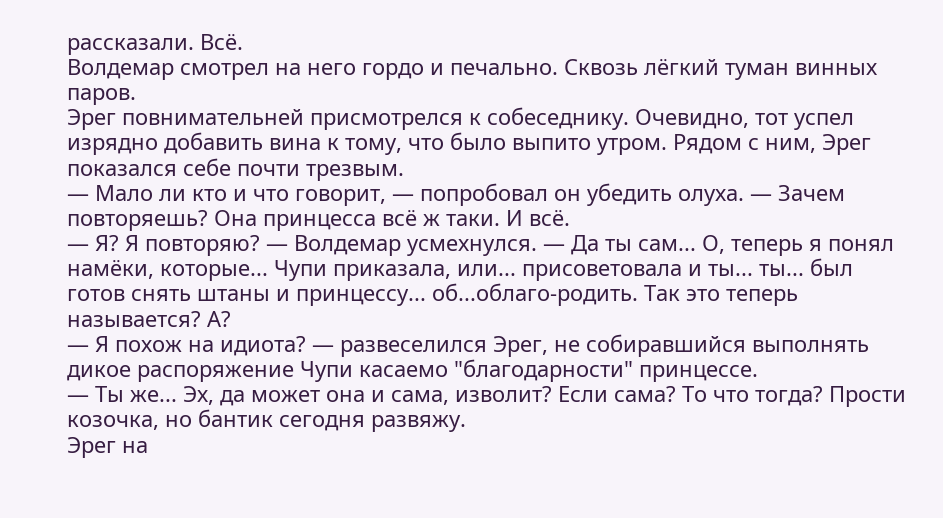рассказали. Всё.
Волдемар смотрел на него гордо и печально. Сквозь лёгкий туман винных паров.
Эрег повнимательней присмотрелся к собеседнику. Очевидно, тот успел изрядно добавить вина к тому, что было выпито утром. Рядом с ним, Эрег показался себе почти трезвым.
— Мало ли кто и что говорит, — попробовал он убедить олуха. — Зачем повторяешь? Она принцесса всё ж таки. И всё.
— Я? Я повторяю? — Волдемар усмехнулся. — Да ты сам... О, теперь я понял намёки, которые... Чупи приказала, или... присоветовала и ты... ты... был готов снять штаны и принцессу... об...облаго-родить. Так это теперь называется? А?
— Я похож на идиота? — развеселился Эрег, не собиравшийся выполнять дикое распоряжение Чупи касаемо "благодарности" принцессе.
— Ты же... Эх, да может она и сама, изволит? Если сама? То что тогда? Прости козочка, но бантик сегодня развяжу.
Эрег на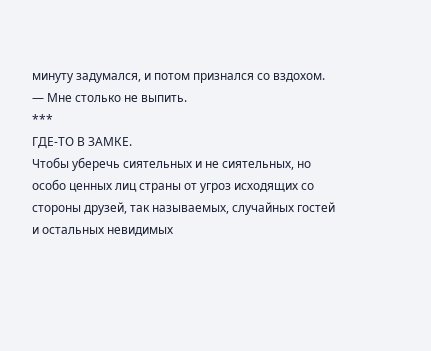минуту задумался, и потом признался со вздохом.
— Мне столько не выпить.
***
ГДЕ-ТО В ЗАМКЕ.
Чтобы уберечь сиятельных и не сиятельных, но особо ценных лиц страны от угроз исходящих со стороны друзей, так называемых, случайных гостей и остальных невидимых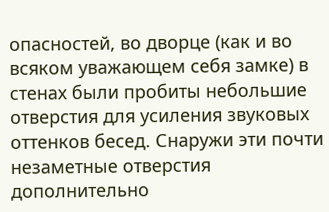опасностей, во дворце (как и во всяком уважающем себя замке) в стенах были пробиты небольшие отверстия для усиления звуковых оттенков бесед. Снаружи эти почти незаметные отверстия дополнительно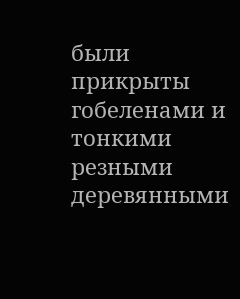были прикрыты гобеленами и тонкими резными деревянными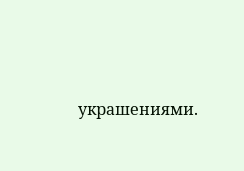украшениями.